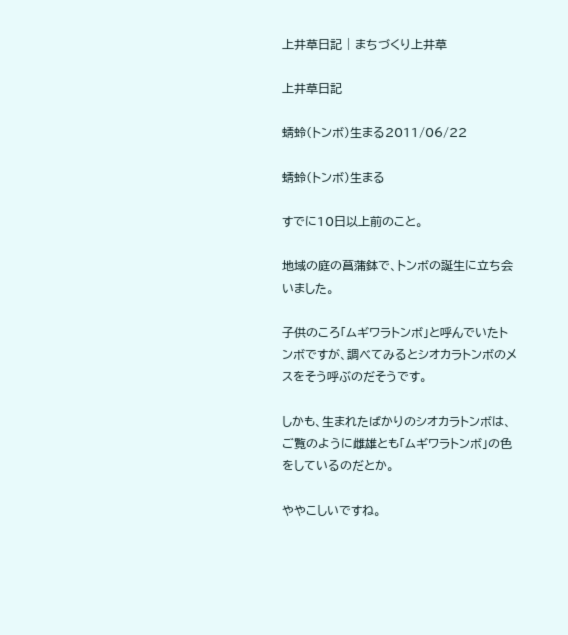上井草日記 | まちづくり上井草

上井草日記

蜻蛉(トンボ)生まる2011/06/22

蜻蛉(トンボ)生まる

すでに10日以上前のこと。

地域の庭の菖蒲鉢で、トンボの誕生に立ち会いました。

子供のころ「ムギワラトンボ」と呼んでいたトンボですが、調べてみるとシオカラトンボのメスをそう呼ぶのだそうです。

しかも、生まれたばかりのシオカラトンボは、ご覧のように雌雄とも「ムギワラトンボ」の色をしているのだとか。

ややこしいですね。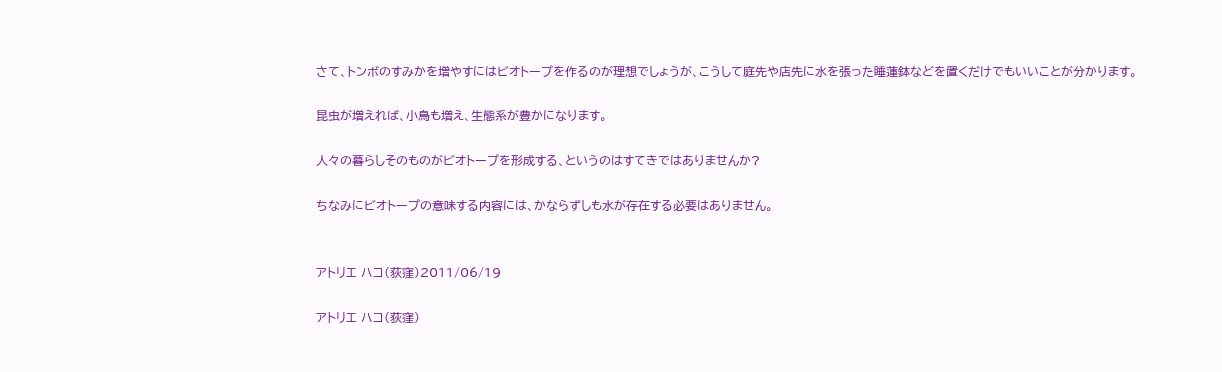さて、トンボのすみかを増やすにはビオトープを作るのが理想でしょうが、こうして庭先や店先に水を張った睡蓮鉢などを置くだけでもいいことが分かります。

昆虫が増えれば、小鳥も増え、生態系が豊かになります。

人々の暮らしそのものがビオトープを形成する、というのはすてきではありませんか?

ちなみにビオトープの意味する内容には、かならずしも水が存在する必要はありません。


アトリエ ハコ(荻窪)2011/06/19

アトリエ ハコ(荻窪)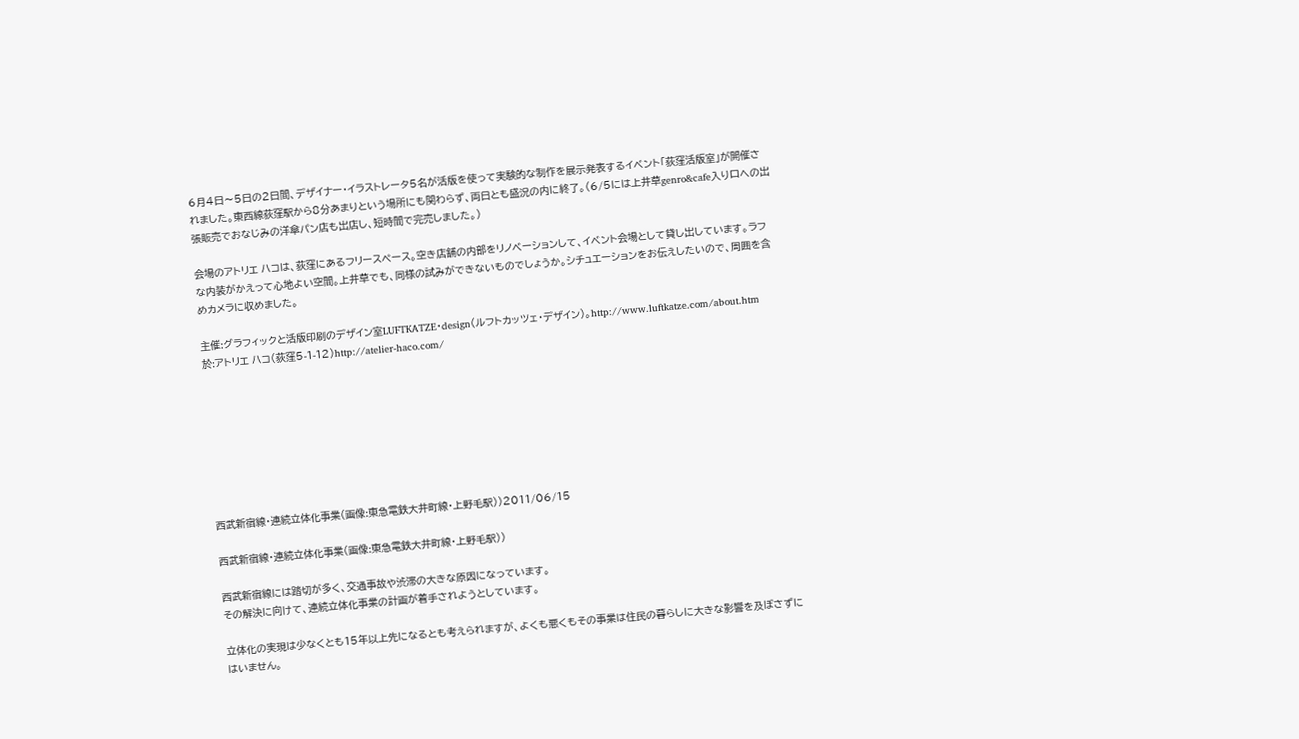6月4日〜5日の2日間、デザイナー・イラストレータ5名が活版を使って実験的な制作を展示発表するイベント「荻窪活版室」が開催されました。東西線荻窪駅から8分あまりという場所にも関わらず、両日とも盛況の内に終了。(6/5には上井草genro&cafe入り口への出張販売でおなじみの洋傘パン店も出店し、短時間で完売しました。)

会場のアトリエ ハコは、荻窪にあるフリースペース。空き店舗の内部をリノベーションして、イベント会場として貸し出しています。ラフな内装がかえって心地よい空間。上井草でも、同様の試みができないものでしょうか。シチュエーションをお伝えしたいので、周囲を含めカメラに収めました。

主催:グラフィックと活版印刷のデザイン室LUFTKATZE・design(ルフトカッツェ・デザイン)。http://www.luftkatze.com/about.htm
於:アトリエ ハコ(荻窪5-1-12)http://atelier-haco.com/








西武新宿線・連続立体化事業(画像:東急電鉄大井町線・上野毛駅))2011/06/15

西武新宿線・連続立体化事業(画像:東急電鉄大井町線・上野毛駅))

西武新宿線には踏切が多く、交通事故や渋滞の大きな原因になっています。
その解決に向けて、連続立体化事業の計画が着手されようとしています。

立体化の実現は少なくとも15年以上先になるとも考えられますが、よくも悪くもその事業は住民の暮らしに大きな影響を及ぼさずにはいません。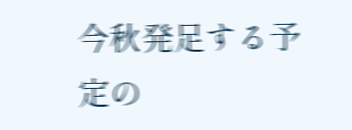今秋発足する予定の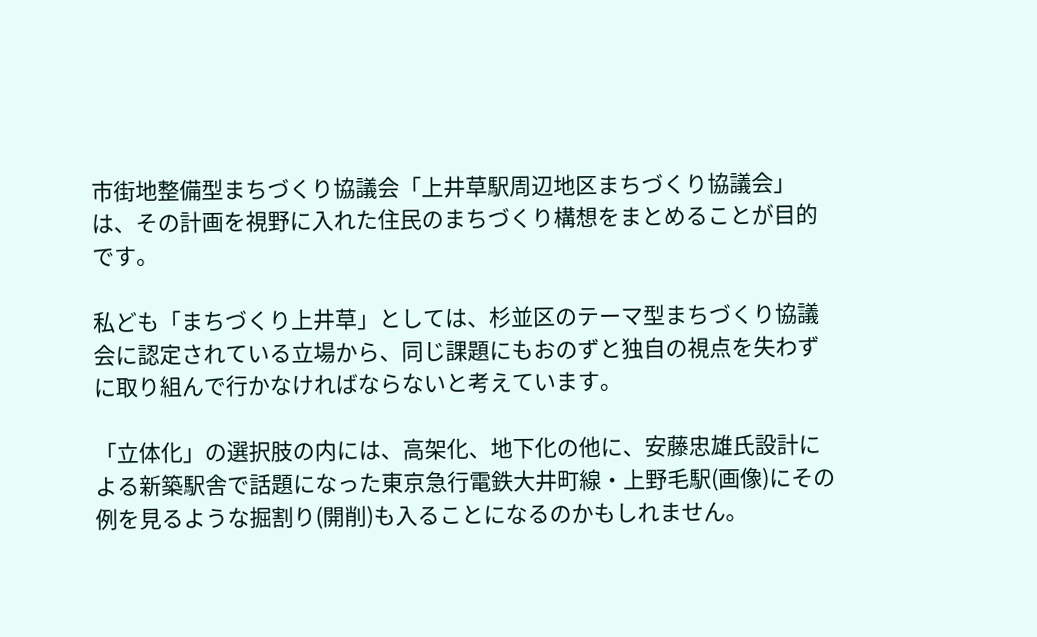市街地整備型まちづくり協議会「上井草駅周辺地区まちづくり協議会」は、その計画を視野に入れた住民のまちづくり構想をまとめることが目的です。

私ども「まちづくり上井草」としては、杉並区のテーマ型まちづくり協議会に認定されている立場から、同じ課題にもおのずと独自の視点を失わずに取り組んで行かなければならないと考えています。

「立体化」の選択肢の内には、高架化、地下化の他に、安藤忠雄氏設計による新築駅舎で話題になった東京急行電鉄大井町線・上野毛駅(画像)にその例を見るような掘割り(開削)も入ることになるのかもしれません。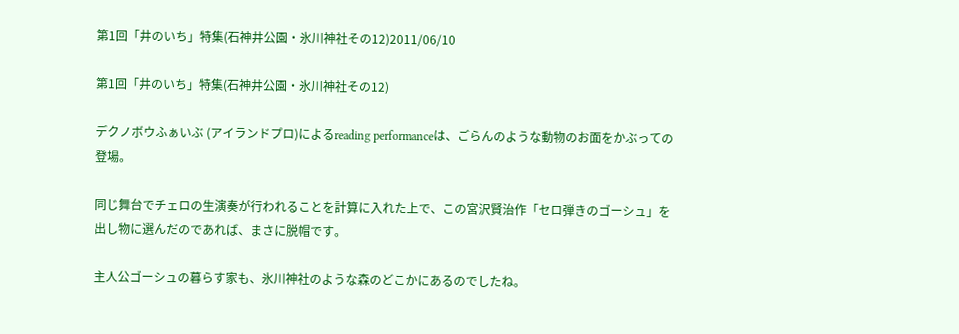第1回「井のいち」特集(石神井公園・氷川神社その12)2011/06/10

第1回「井のいち」特集(石神井公園・氷川神社その12)

デクノボウふぁいぶ (アイランドプロ)によるreading performanceは、ごらんのような動物のお面をかぶっての登場。

同じ舞台でチェロの生演奏が行われることを計算に入れた上で、この宮沢賢治作「セロ弾きのゴーシュ」を出し物に選んだのであれば、まさに脱帽です。

主人公ゴーシュの暮らす家も、氷川神社のような森のどこかにあるのでしたね。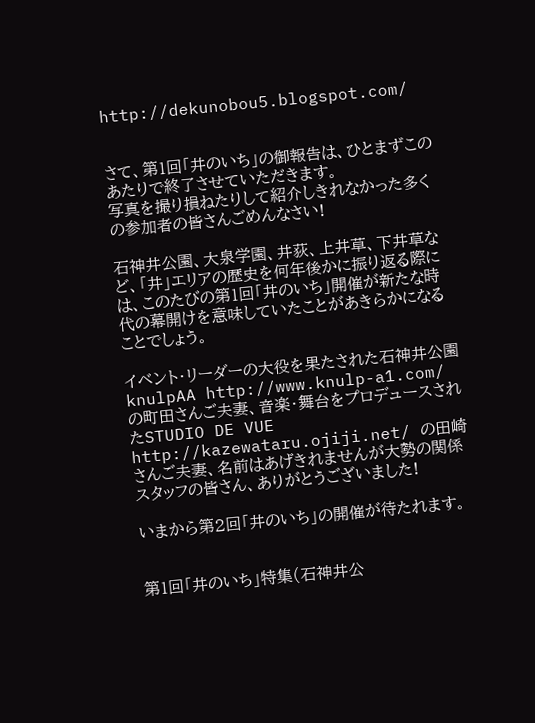http://dekunobou5.blogspot.com/


さて、第1回「井のいち」の御報告は、ひとまずこのあたりで終了させていただきます。
写真を撮り損ねたりして紹介しきれなかった多くの参加者の皆さんごめんなさい!

石神井公園、大泉学園、井荻、上井草、下井草など、「井」エリアの歴史を何年後かに振り返る際には、このたびの第1回「井のいち」開催が新たな時代の幕開けを意味していたことがあきらかになることでしょう。

イベント・リーダーの大役を果たされた石神井公園knulpAA http://www.knulp-a1.com/ の町田さんご夫妻、音楽・舞台をプロデュースされたSTUDIO DE VUE http://kazewataru.ojiji.net/ の田崎さんご夫妻、名前はあげきれませんが大勢の関係スタッフの皆さん、ありがとうございました!

いまから第2回「井のいち」の開催が待たれます。


第1回「井のいち」特集(石神井公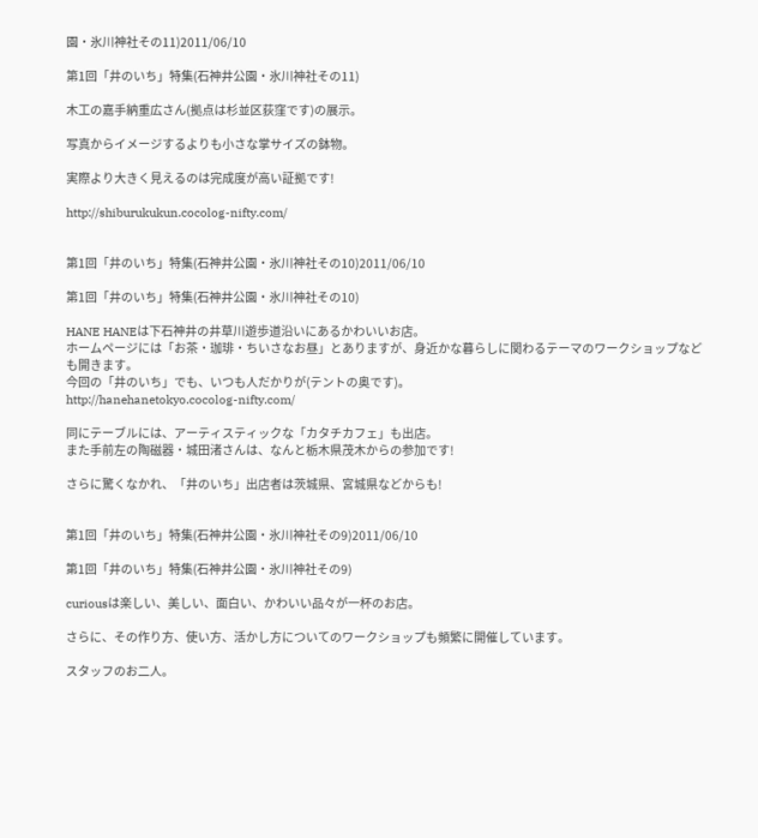園・氷川神社その11)2011/06/10

第1回「井のいち」特集(石神井公園・氷川神社その11)

木工の嘉手納重広さん(拠点は杉並区荻窪です)の展示。

写真からイメージするよりも小さな掌サイズの鉢物。

実際より大きく見えるのは完成度が高い証拠です!

http://shiburukukun.cocolog-nifty.com/


第1回「井のいち」特集(石神井公園・氷川神社その10)2011/06/10

第1回「井のいち」特集(石神井公園・氷川神社その10)

HANE HANEは下石神井の井草川遊歩道沿いにあるかわいいお店。
ホームページには「お茶・珈琲・ちいさなお昼」とありますが、身近かな暮らしに関わるテーマのワークショップなども開きます。
今回の「井のいち」でも、いつも人だかりが(テントの奥です)。
http://hanehanetokyo.cocolog-nifty.com/

同にテーブルには、アーティスティックな「カタチカフェ」も出店。
また手前左の陶磁器・城田渚さんは、なんと栃木県茂木からの参加です!

さらに驚くなかれ、「井のいち」出店者は茨城県、宮城県などからも!


第1回「井のいち」特集(石神井公園・氷川神社その9)2011/06/10

第1回「井のいち」特集(石神井公園・氷川神社その9)

curiousは楽しい、美しい、面白い、かわいい品々が一杯のお店。

さらに、その作り方、使い方、活かし方についてのワークショップも頻繁に開催しています。

スタッフのお二人。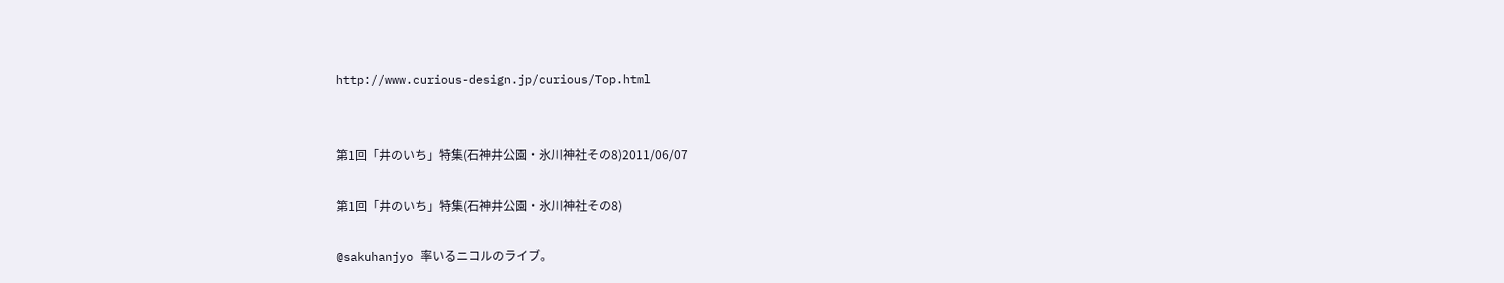http://www.curious-design.jp/curious/Top.html


第1回「井のいち」特集(石神井公園・氷川神社その8)2011/06/07

第1回「井のいち」特集(石神井公園・氷川神社その8)

@sakuhanjyo 率いるニコルのライブ。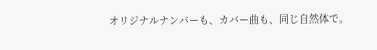オリジナルナンバーも、カバー曲も、同じ自然体で。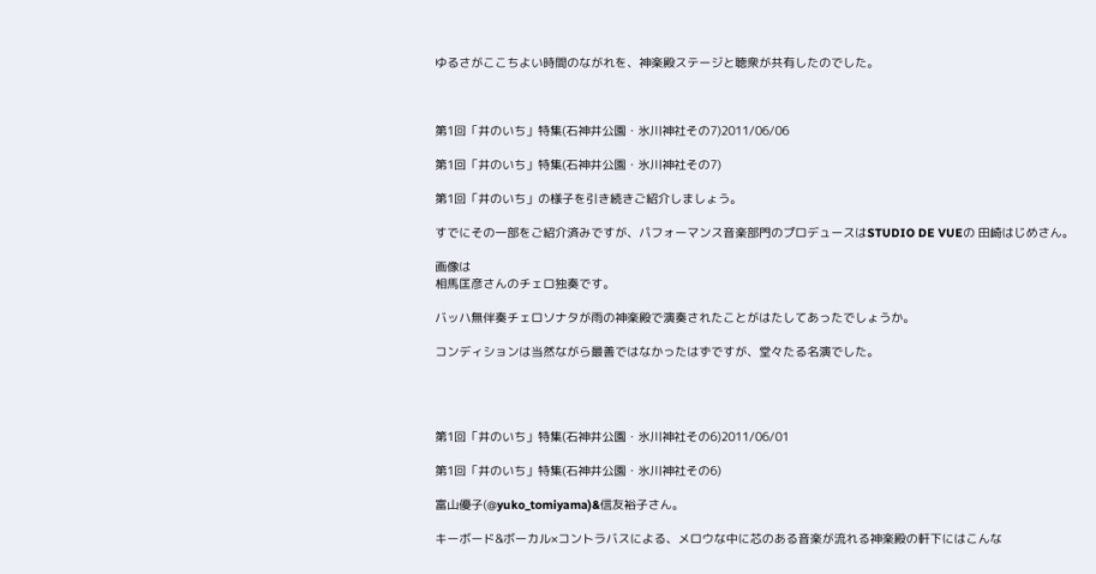ゆるさがここちよい時間のながれを、神楽殿ステージと聴衆が共有したのでした。



第1回「井のいち」特集(石神井公園・氷川神社その7)2011/06/06

第1回「井のいち」特集(石神井公園・氷川神社その7)

第1回「井のいち」の様子を引き続きご紹介しましょう。

すでにその一部をご紹介済みですが、パフォーマンス音楽部門のプロデュースはSTUDIO DE VUEの 田崎はじめさん。

画像は
相馬匡彦さんのチェロ独奏です。

バッハ無伴奏チェロソナタが雨の神楽殿で演奏されたことがはたしてあったでしょうか。

コンディションは当然ながら最善ではなかったはずですが、堂々たる名演でした。




第1回「井のいち」特集(石神井公園・氷川神社その6)2011/06/01

第1回「井のいち」特集(石神井公園・氷川神社その6)

富山優子(@yuko_tomiyama)&信友裕子さん。

キーボード&ボーカル×コントラバスによる、メロウな中に芯のある音楽が流れる神楽殿の軒下にはこんな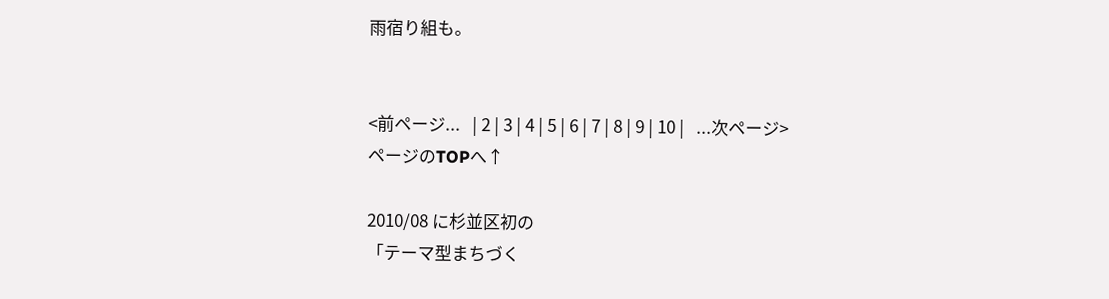雨宿り組も。


<前ページ...   | 2 | 3 | 4 | 5 | 6 | 7 | 8 | 9 | 10 |   ...次ページ>
ページのTOPへ↑

2010/08 に杉並区初の
「テーマ型まちづく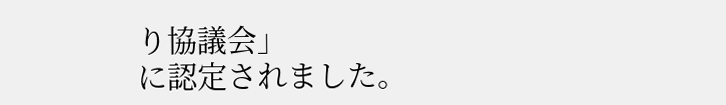り協議会」
に認定されました。